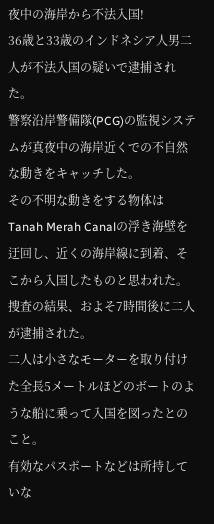夜中の海岸から不法入国!
36歳と33歳のインドネシア人男二人が不法入国の疑いで逮捕された。
警察沿岸警備隊(PCG)の監視システムが真夜中の海岸近くでの不自然な動きをキャッチした。
その不明な動きをする物体はTanah Merah Canalの浮き海壁を迂回し、近くの海岸線に到着、そこから入国したものと思われた。
捜査の結果、およそ7時間後に二人が逮捕された。
二人は小さなモーターを取り付けた全長5メートルほどのボートのような船に乗って入国を図ったとのこと。
有効なパスポートなどは所持していな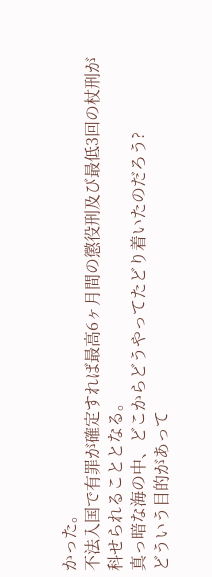かった。
不法入国で有罪が確定すれば最高6ヶ月間の懲役刑及び最低3回の杖刑が科せられることとなる。
真っ暗な海の中、どこからどうやってたどり着いたのだろう?
どういう目的があって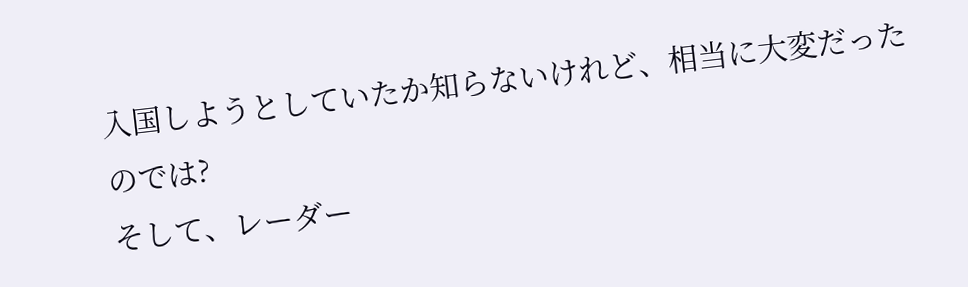入国しようとしていたか知らないけれど、相当に大変だったのでは?
そして、レーダー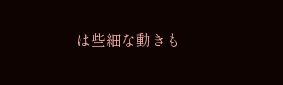は些細な動きも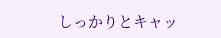しっかりとキャッ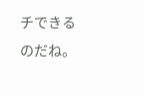チできるのだね。